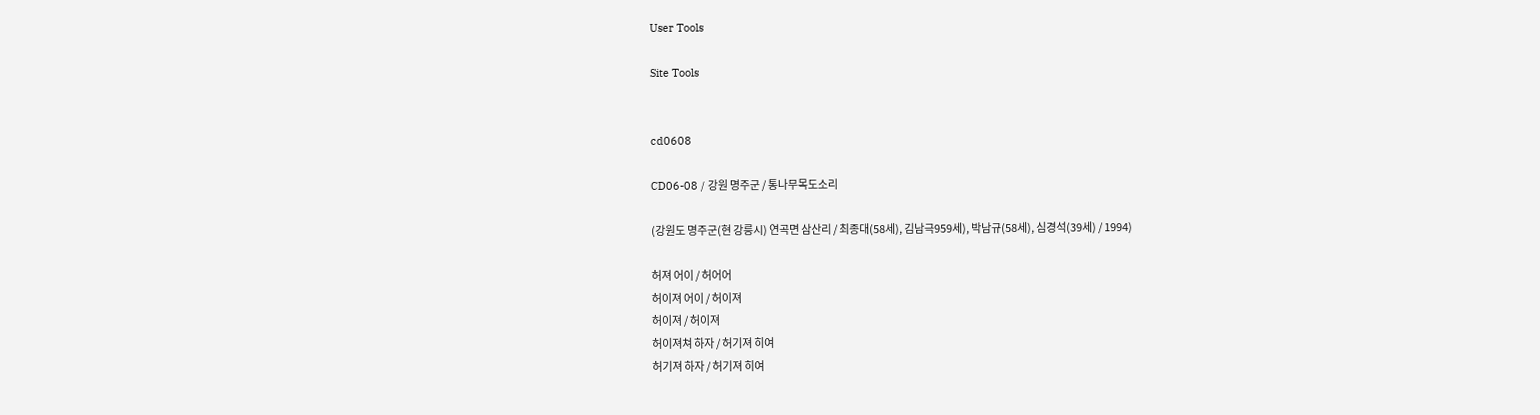User Tools

Site Tools


cd0608

CD06-08 / 강원 명주군 / 통나무목도소리

(강원도 명주군(현 강릉시) 연곡면 삼산리 / 최종대(58세), 김남극959세), 박남규(58세), 심경석(39세) / 1994)

허져 어이 / 허어어
허이져 어이 / 허이져
허이져 / 허이져
허이져쳐 하자 / 허기져 히여
허기져 하자 / 허기져 히여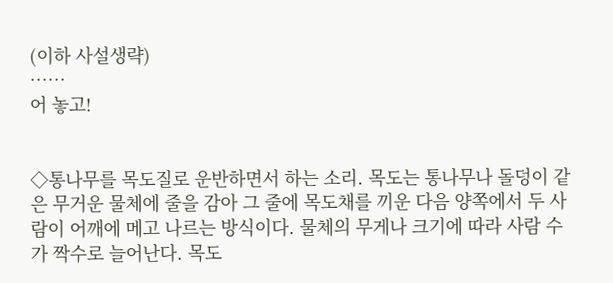(이하 사설생략)
……
어 놓고!


◇통나무를 목도질로 운반하면서 하는 소리. 목도는 통나무나 돌덩이 같은 무거운 물체에 줄을 감아 그 줄에 목도채를 끼운 다음 양쪽에서 두 사람이 어깨에 메고 나르는 방식이다. 물체의 무게나 크기에 따라 사람 수가 짝수로 늘어난다. 목도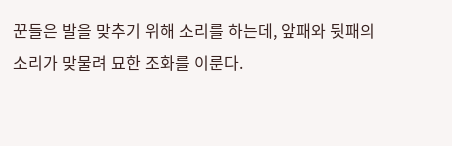꾼들은 발을 맞추기 위해 소리를 하는데, 앞패와 뒷패의 소리가 맞물려 묘한 조화를 이룬다.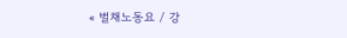« 벌채노동요 / 강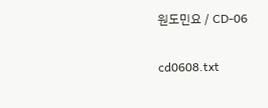원도민요 / CD-06

cd0608.txt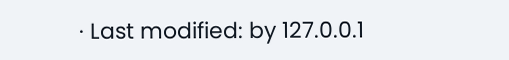· Last modified: by 127.0.0.1